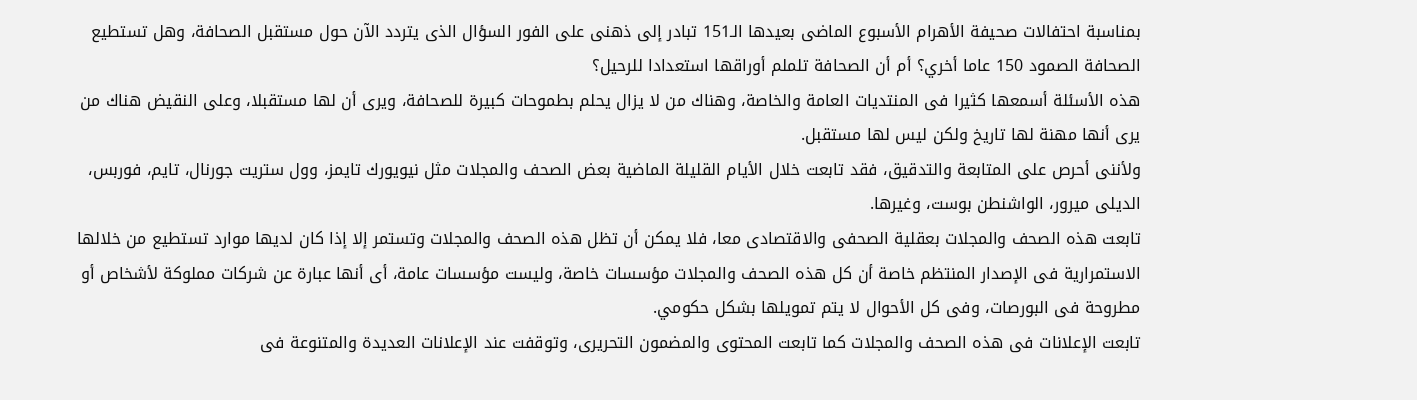بمناسبة احتفالات صحيفة الأهرام الأسبوع الماضى بعيدها الـ151 تبادر إلى ذهنى على الفور السؤال الذى يتردد الآن حول مستقبل الصحافة، وهل تستطيع الصحافة الصمود 150 عاما أخري؟ أم أن الصحافة تلملم أوراقها استعدادا للرحيل؟
هذه الأسئلة أسمعها كثيرا فى المنتديات العامة والخاصة، وهناك من لا يزال يحلم بطموحات كبيرة للصحافة، ويرى أن لها مستقبلا، وعلى النقيض هناك من يرى أنها مهنة لها تاريخ ولكن ليس لها مستقبل.
ولأننى أحرص على المتابعة والتدقيق، فقد تابعت خلال الأيام القليلة الماضية بعض الصحف والمجلات مثل نيويورك تايمز، وول ستريت جورنال، تايم، فوربس، الديلى ميرور، الواشنطن بوست، وغيرها.
تابعت هذه الصحف والمجلات بعقلية الصحفى والاقتصادى معا، فلا يمكن أن تظل هذه الصحف والمجلات وتستمر إلا إذا كان لديها موارد تستطيع من خلالها الاستمرارية فى الإصدار المنتظم خاصة أن كل هذه الصحف والمجلات مؤسسات خاصة، وليست مؤسسات عامة، أى أنها عبارة عن شركات مملوكة لأشخاص أو مطروحة فى البورصات، وفى كل الأحوال لا يتم تمويلها بشكل حكومي.
تابعت الإعلانات فى هذه الصحف والمجلات كما تابعت المحتوى والمضمون التحريرى، وتوقفت عند الإعلانات العديدة والمتنوعة فى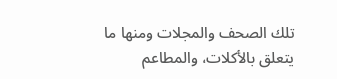تلك الصحف والمجلات ومنها ما يتعلق بالأكلات، والمطاعم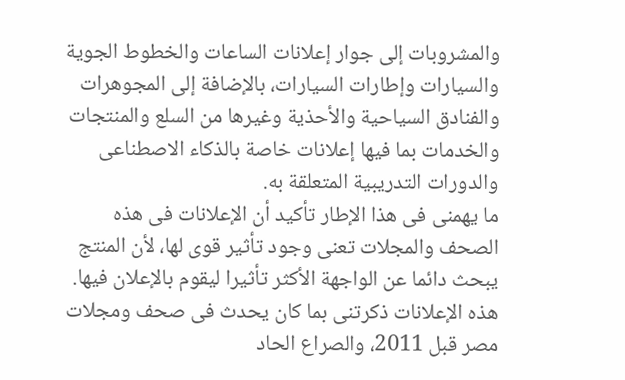والمشروبات إلى جوار إعلانات الساعات والخطوط الجوية والسيارات وإطارات السيارات، بالإضافة إلى المجوهرات والفنادق السياحية والأحذية وغيرها من السلع والمنتجات والخدمات بما فيها إعلانات خاصة بالذكاء الاصطناعى والدورات التدريبية المتعلقة به.
ما يهمنى فى هذا الإطار تأكيد أن الإعلانات فى هذه الصحف والمجلات تعنى وجود تأثير قوى لها، لأن المنتج يبحث دائما عن الواجهة الأكثر تأثيرا ليقوم بالإعلان فيها.
هذه الإعلانات ذكرتنى بما كان يحدث فى صحف ومجلات مصر قبل 2011، والصراع الحاد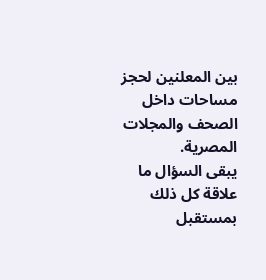بين المعلنين لحجز مساحات داخل الصحف والمجلات المصرية.
يبقى السؤال ما علاقة كل ذلك بمستقبل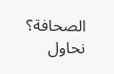الصحافة؟
نحاول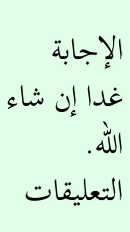الإجابة غدا إن شاء الله.
التعليقات